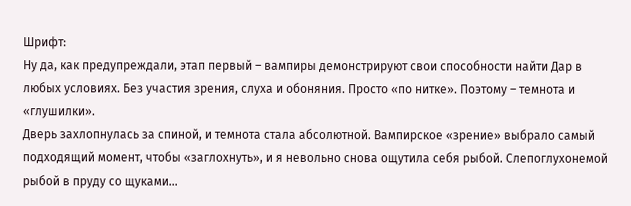Шрифт:
Ну да, как предупреждали, этап первый – вампиры демонстрируют свои способности найти Дар в любых условиях. Без участия зрения, слуха и обоняния. Просто «по нитке». Поэтому – темнота и «глушилки».
Дверь захлопнулась за спиной, и темнота стала абсолютной. Вампирское «зрение» выбрало самый подходящий момент, чтобы «заглохнуть», и я невольно снова ощутила себя рыбой. Слепоглухонемой рыбой в пруду со щуками…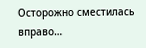Осторожно сместилась вправо…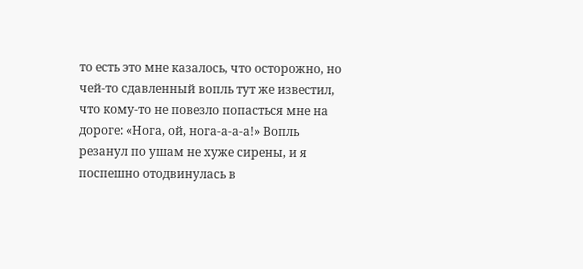то есть это мне казалось, что осторожно, но чей-то сдавленный вопль тут же известил, что кому-то не повезло попасться мне на дороге: «Нога, ой, нога-а-а-а!» Вопль резанул по ушам не хуже сирены, и я поспешно отодвинулась в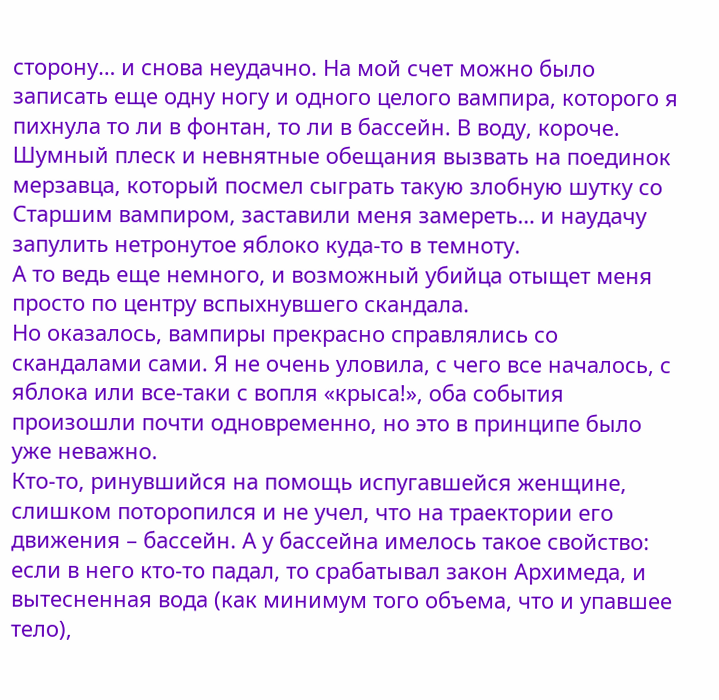сторону… и снова неудачно. На мой счет можно было записать еще одну ногу и одного целого вампира, которого я пихнула то ли в фонтан, то ли в бассейн. В воду, короче. Шумный плеск и невнятные обещания вызвать на поединок мерзавца, который посмел сыграть такую злобную шутку со Старшим вампиром, заставили меня замереть… и наудачу запулить нетронутое яблоко куда-то в темноту.
А то ведь еще немного, и возможный убийца отыщет меня просто по центру вспыхнувшего скандала.
Но оказалось, вампиры прекрасно справлялись со скандалами сами. Я не очень уловила, с чего все началось, с яблока или все-таки с вопля «крыса!», оба события произошли почти одновременно, но это в принципе было уже неважно.
Кто-то, ринувшийся на помощь испугавшейся женщине, слишком поторопился и не учел, что на траектории его движения – бассейн. А у бассейна имелось такое свойство: если в него кто-то падал, то срабатывал закон Архимеда, и вытесненная вода (как минимум того объема, что и упавшее тело),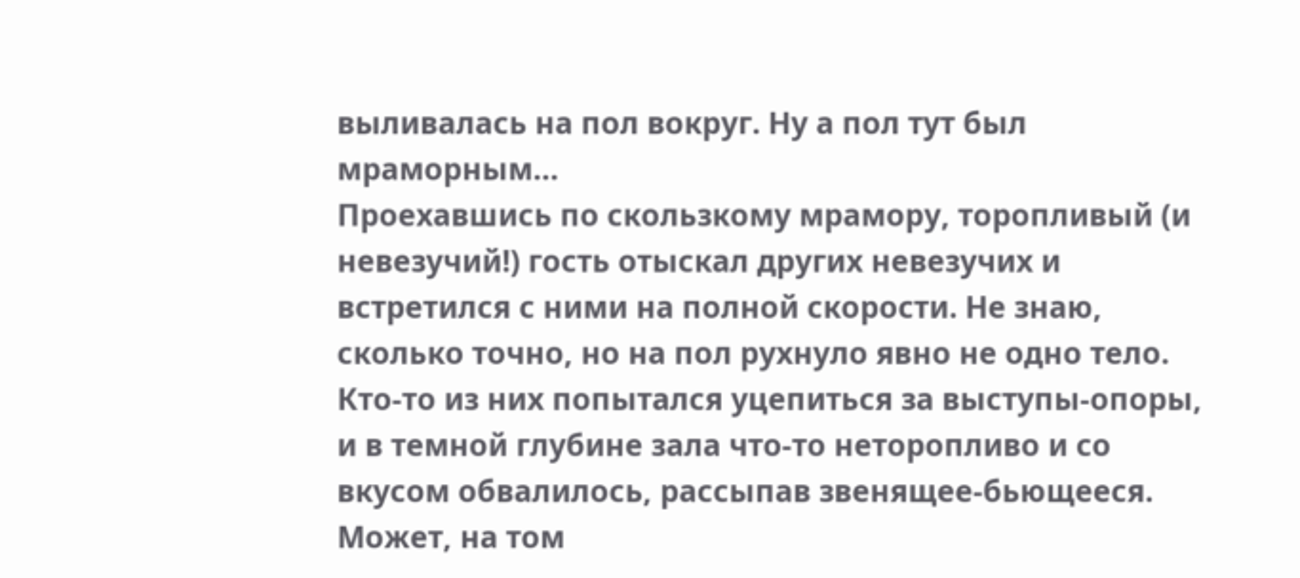выливалась на пол вокруг. Ну а пол тут был мраморным…
Проехавшись по скользкому мрамору, торопливый (и невезучий!) гость отыскал других невезучих и встретился с ними на полной скорости. Не знаю, сколько точно, но на пол рухнуло явно не одно тело. Кто-то из них попытался уцепиться за выступы-опоры, и в темной глубине зала что-то неторопливо и со вкусом обвалилось, рассыпав звенящее-бьющееся. Может, на том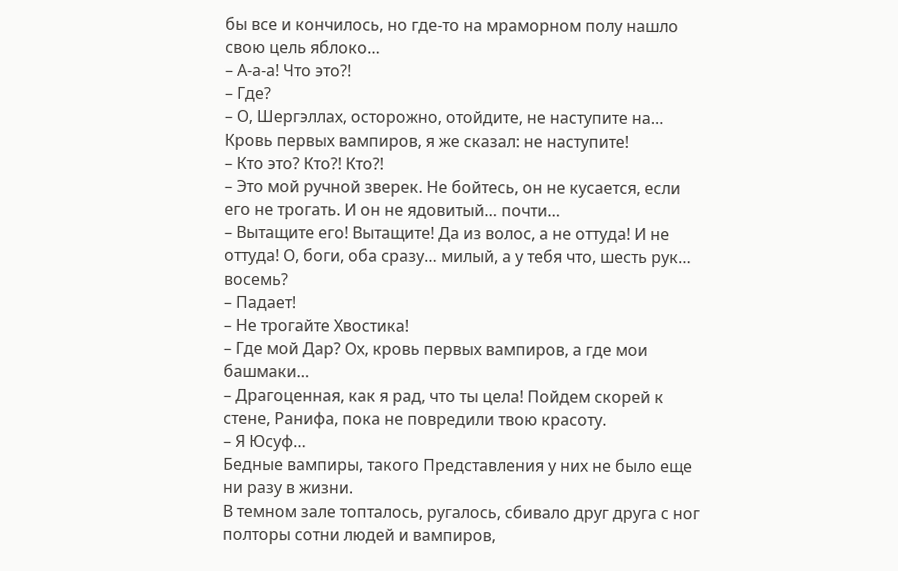бы все и кончилось, но где-то на мраморном полу нашло свою цель яблоко…
– А-а-а! Что это?!
– Где?
– О, Шергэллах, осторожно, отойдите, не наступите на… Кровь первых вампиров, я же сказал: не наступите!
– Кто это? Кто?! Кто?!
– Это мой ручной зверек. Не бойтесь, он не кусается, если его не трогать. И он не ядовитый… почти…
– Вытащите его! Вытащите! Да из волос, а не оттуда! И не оттуда! О, боги, оба сразу… милый, а у тебя что, шесть рук… восемь?
– Падает!
– Не трогайте Хвостика!
– Где мой Дар? Ох, кровь первых вампиров, а где мои башмаки…
– Драгоценная, как я рад, что ты цела! Пойдем скорей к стене, Ранифа, пока не повредили твою красоту.
– Я Юсуф…
Бедные вампиры, такого Представления у них не было еще ни разу в жизни.
В темном зале топталось, ругалось, сбивало друг друга с ног полторы сотни людей и вампиров,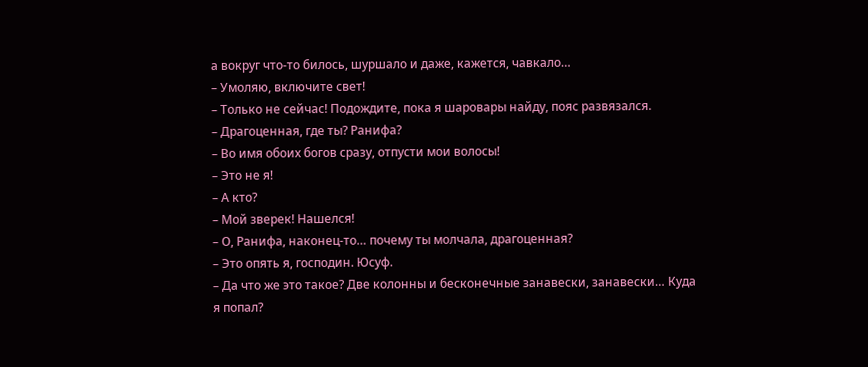а вокруг что-то билось, шуршало и даже, кажется, чавкало…
– Умоляю, включите свет!
– Только не сейчас! Подождите, пока я шаровары найду, пояс развязался.
– Драгоценная, где ты? Ранифа?
– Во имя обоих богов сразу, отпусти мои волосы!
– Это не я!
– А кто?
– Мой зверек! Нашелся!
– О, Ранифа, наконец-то… почему ты молчала, драгоценная?
– Это опять я, господин. Юсуф.
– Да что же это такое? Две колонны и бесконечные занавески, занавески… Куда я попал?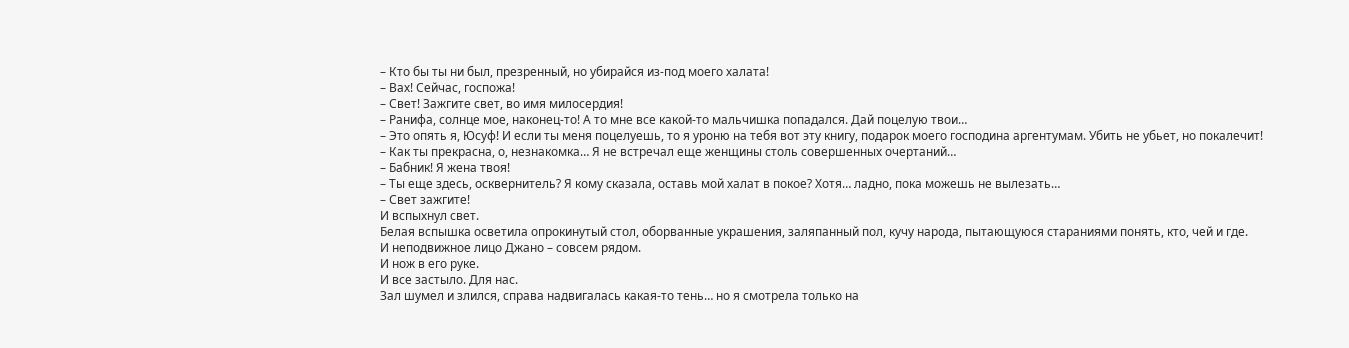– Кто бы ты ни был, презренный, но убирайся из-под моего халата!
– Вах! Сейчас, госпожа!
– Свет! Зажгите свет, во имя милосердия!
– Ранифа, солнце мое, наконец-то! А то мне все какой-то мальчишка попадался. Дай поцелую твои…
– Это опять я, Юсуф! И если ты меня поцелуешь, то я уроню на тебя вот эту книгу, подарок моего господина аргентумам. Убить не убьет, но покалечит!
– Как ты прекрасна, о, незнакомка… Я не встречал еще женщины столь совершенных очертаний…
– Бабник! Я жена твоя!
– Ты еще здесь, осквернитель? Я кому сказала, оставь мой халат в покое? Хотя… ладно, пока можешь не вылезать…
– Свет зажгите!
И вспыхнул свет.
Белая вспышка осветила опрокинутый стол, оборванные украшения, заляпанный пол, кучу народа, пытающуюся стараниями понять, кто, чей и где.
И неподвижное лицо Джано – совсем рядом.
И нож в его руке.
И все застыло. Для нас.
Зал шумел и злился, справа надвигалась какая-то тень… но я смотрела только на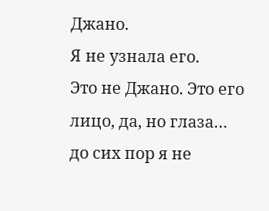Джано.
Я не узнала его.
Это не Джано. Это его лицо, да, но глаза… до сих пор я не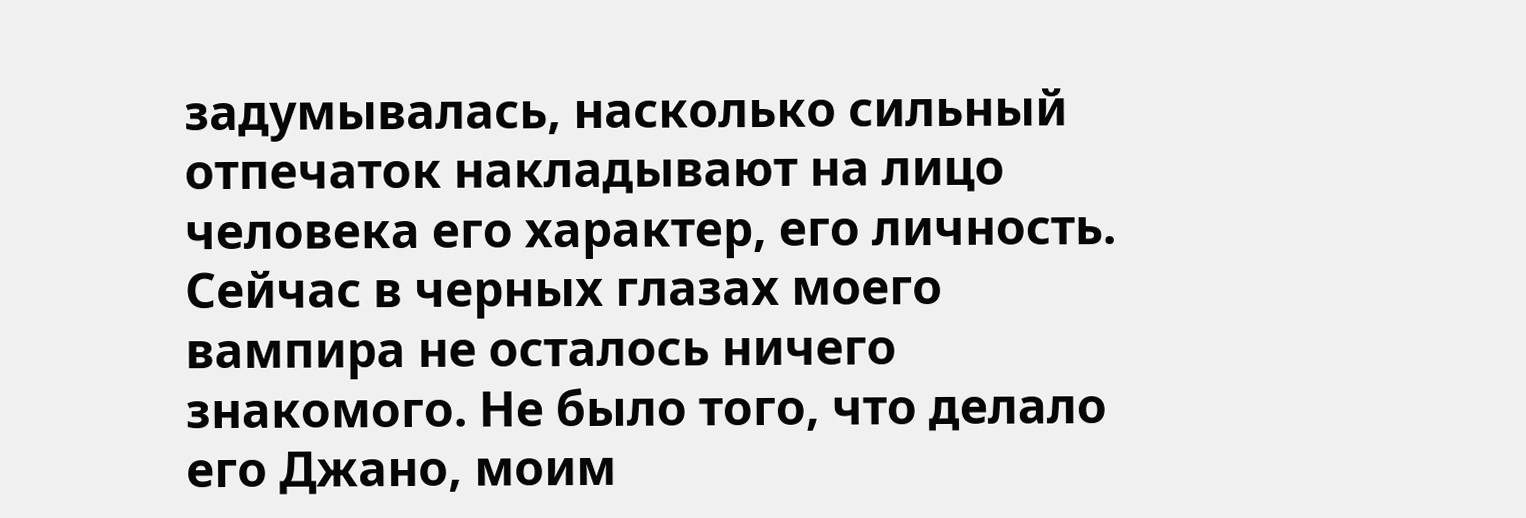задумывалась, насколько сильный отпечаток накладывают на лицо человека его характер, его личность. Сейчас в черных глазах моего вампира не осталось ничего знакомого. Не было того, что делало его Джано, моим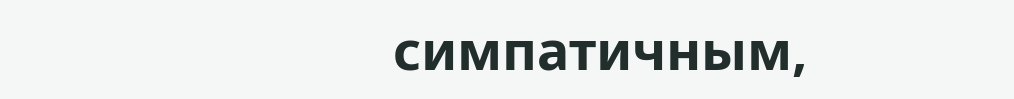симпатичным,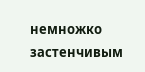немножко застенчивым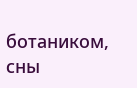ботаником, сны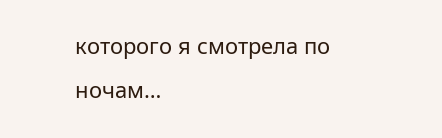которого я смотрела по ночам…